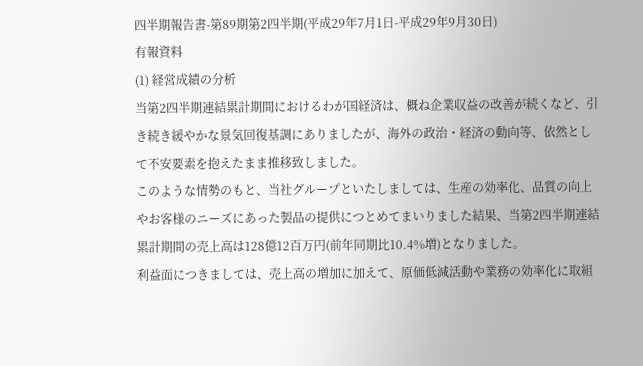四半期報告書-第89期第2四半期(平成29年7月1日-平成29年9月30日)
有報資料
(1) 経営成績の分析
当第2四半期連結累計期間におけるわが国経済は、概ね企業収益の改善が続くなど、引き続き緩やかな景気回復基調にありましたが、海外の政治・経済の動向等、依然として不安要素を抱えたまま推移致しました。
このような情勢のもと、当社グループといたしましては、生産の効率化、品質の向上やお客様のニーズにあった製品の提供につとめてまいりました結果、当第2四半期連結累計期間の売上高は128億12百万円(前年同期比10.4%増)となりました。
利益面につきましては、売上高の増加に加えて、原価低減活動や業務の効率化に取組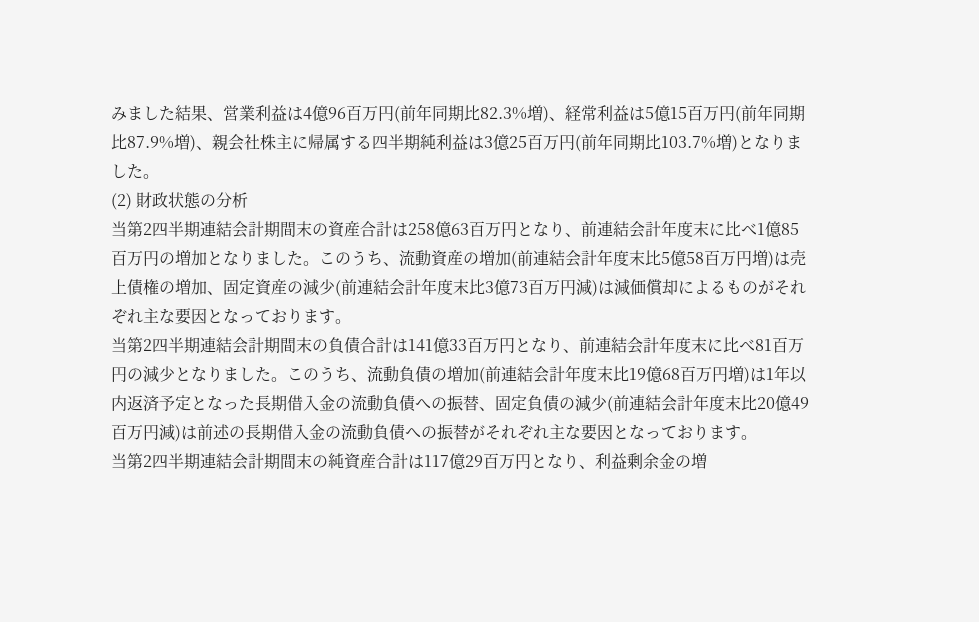みました結果、営業利益は4億96百万円(前年同期比82.3%増)、経常利益は5億15百万円(前年同期比87.9%増)、親会社株主に帰属する四半期純利益は3億25百万円(前年同期比103.7%増)となりました。
(2) 財政状態の分析
当第2四半期連結会計期間末の資産合計は258億63百万円となり、前連結会計年度末に比べ1億85百万円の増加となりました。このうち、流動資産の増加(前連結会計年度末比5億58百万円増)は売上債権の増加、固定資産の減少(前連結会計年度末比3億73百万円減)は減価償却によるものがそれぞれ主な要因となっております。
当第2四半期連結会計期間末の負債合計は141億33百万円となり、前連結会計年度末に比べ81百万円の減少となりました。このうち、流動負債の増加(前連結会計年度末比19億68百万円増)は1年以内返済予定となった長期借入金の流動負債への振替、固定負債の減少(前連結会計年度末比20億49百万円減)は前述の長期借入金の流動負債への振替がそれぞれ主な要因となっております。
当第2四半期連結会計期間末の純資産合計は117億29百万円となり、利益剰余金の増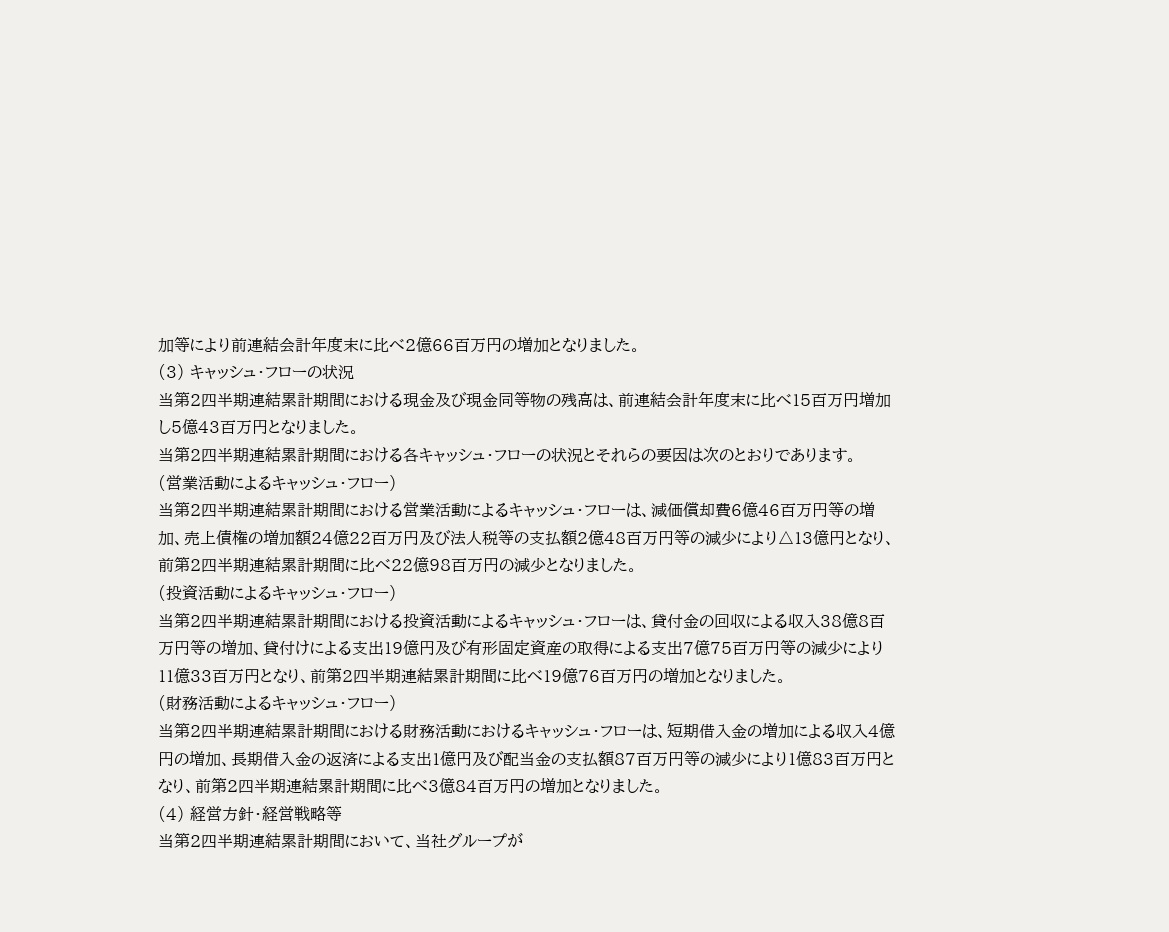加等により前連結会計年度末に比べ2億66百万円の増加となりました。
(3) キャッシュ・フローの状況
当第2四半期連結累計期間における現金及び現金同等物の残高は、前連結会計年度末に比べ15百万円増加し5億43百万円となりました。
当第2四半期連結累計期間における各キャッシュ・フローの状況とそれらの要因は次のとおりであります。
(営業活動によるキャッシュ・フロー)
当第2四半期連結累計期間における営業活動によるキャッシュ・フローは、減価償却費6億46百万円等の増加、売上債権の増加額24億22百万円及び法人税等の支払額2億48百万円等の減少により△13億円となり、前第2四半期連結累計期間に比べ22億98百万円の減少となりました。
(投資活動によるキャッシュ・フロー)
当第2四半期連結累計期間における投資活動によるキャッシュ・フローは、貸付金の回収による収入38億8百万円等の増加、貸付けによる支出19億円及び有形固定資産の取得による支出7億75百万円等の減少により11億33百万円となり、前第2四半期連結累計期間に比べ19億76百万円の増加となりました。
(財務活動によるキャッシュ・フロー)
当第2四半期連結累計期間における財務活動におけるキャッシュ・フローは、短期借入金の増加による収入4億円の増加、長期借入金の返済による支出1億円及び配当金の支払額87百万円等の減少により1億83百万円となり、前第2四半期連結累計期間に比べ3億84百万円の増加となりました。
(4) 経営方針・経営戦略等
当第2四半期連結累計期間において、当社グループが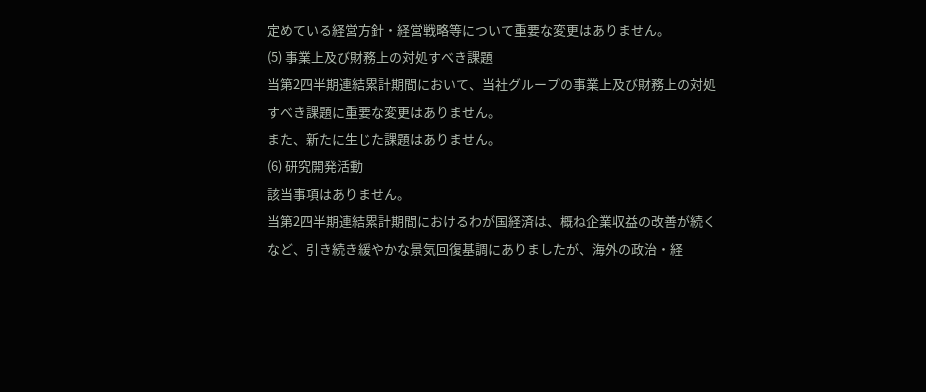定めている経営方針・経営戦略等について重要な変更はありません。
(5) 事業上及び財務上の対処すべき課題
当第2四半期連結累計期間において、当社グループの事業上及び財務上の対処すべき課題に重要な変更はありません。
また、新たに生じた課題はありません。
(6) 研究開発活動
該当事項はありません。
当第2四半期連結累計期間におけるわが国経済は、概ね企業収益の改善が続くなど、引き続き緩やかな景気回復基調にありましたが、海外の政治・経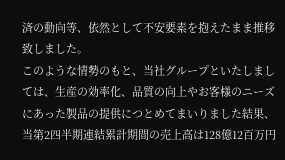済の動向等、依然として不安要素を抱えたまま推移致しました。
このような情勢のもと、当社グループといたしましては、生産の効率化、品質の向上やお客様のニーズにあった製品の提供につとめてまいりました結果、当第2四半期連結累計期間の売上高は128億12百万円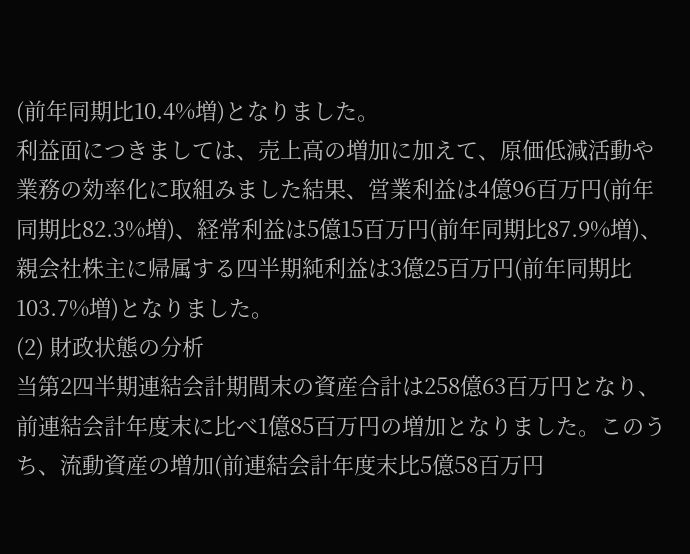(前年同期比10.4%増)となりました。
利益面につきましては、売上高の増加に加えて、原価低減活動や業務の効率化に取組みました結果、営業利益は4億96百万円(前年同期比82.3%増)、経常利益は5億15百万円(前年同期比87.9%増)、親会社株主に帰属する四半期純利益は3億25百万円(前年同期比103.7%増)となりました。
(2) 財政状態の分析
当第2四半期連結会計期間末の資産合計は258億63百万円となり、前連結会計年度末に比べ1億85百万円の増加となりました。このうち、流動資産の増加(前連結会計年度末比5億58百万円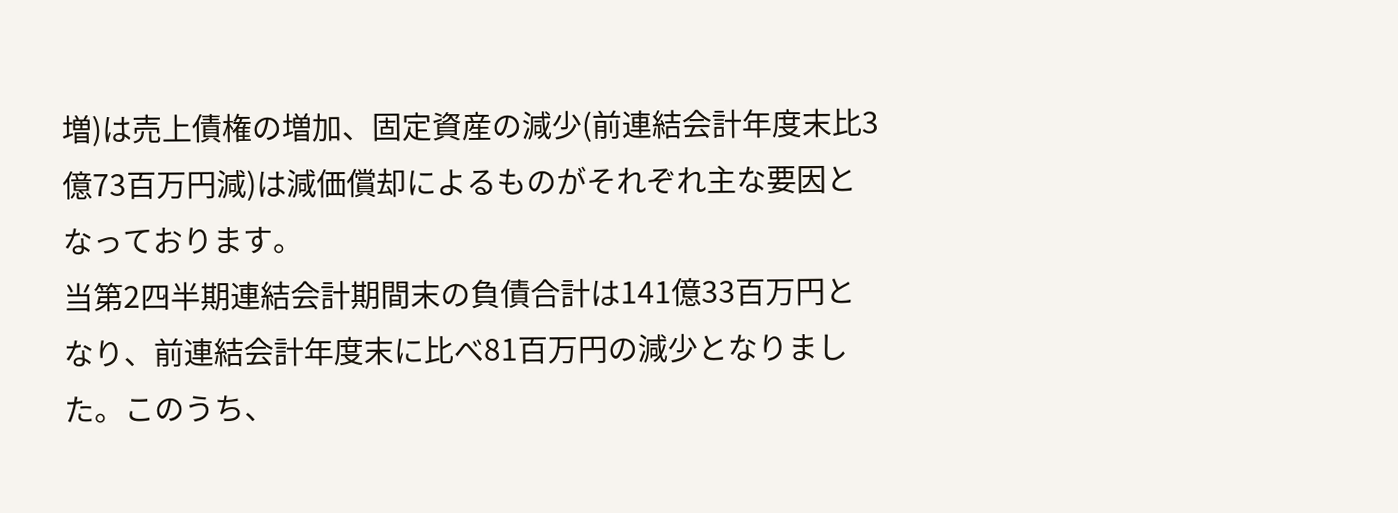増)は売上債権の増加、固定資産の減少(前連結会計年度末比3億73百万円減)は減価償却によるものがそれぞれ主な要因となっております。
当第2四半期連結会計期間末の負債合計は141億33百万円となり、前連結会計年度末に比べ81百万円の減少となりました。このうち、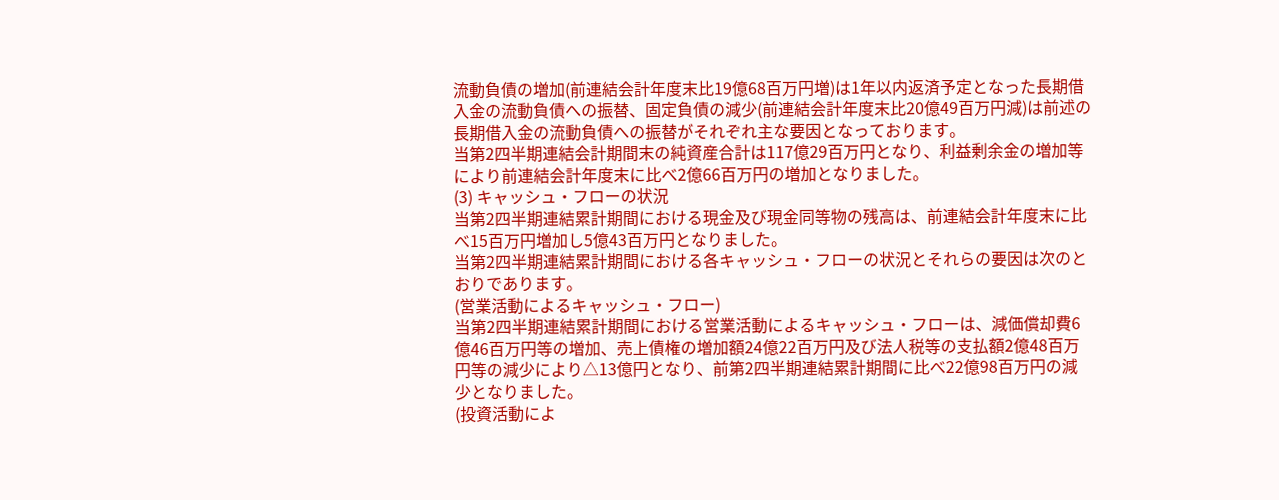流動負債の増加(前連結会計年度末比19億68百万円増)は1年以内返済予定となった長期借入金の流動負債への振替、固定負債の減少(前連結会計年度末比20億49百万円減)は前述の長期借入金の流動負債への振替がそれぞれ主な要因となっております。
当第2四半期連結会計期間末の純資産合計は117億29百万円となり、利益剰余金の増加等により前連結会計年度末に比べ2億66百万円の増加となりました。
(3) キャッシュ・フローの状況
当第2四半期連結累計期間における現金及び現金同等物の残高は、前連結会計年度末に比べ15百万円増加し5億43百万円となりました。
当第2四半期連結累計期間における各キャッシュ・フローの状況とそれらの要因は次のとおりであります。
(営業活動によるキャッシュ・フロー)
当第2四半期連結累計期間における営業活動によるキャッシュ・フローは、減価償却費6億46百万円等の増加、売上債権の増加額24億22百万円及び法人税等の支払額2億48百万円等の減少により△13億円となり、前第2四半期連結累計期間に比べ22億98百万円の減少となりました。
(投資活動によ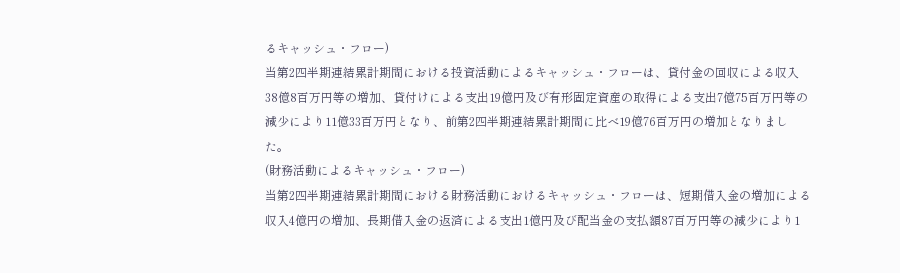るキャッシュ・フロー)
当第2四半期連結累計期間における投資活動によるキャッシュ・フローは、貸付金の回収による収入38億8百万円等の増加、貸付けによる支出19億円及び有形固定資産の取得による支出7億75百万円等の減少により11億33百万円となり、前第2四半期連結累計期間に比べ19億76百万円の増加となりました。
(財務活動によるキャッシュ・フロー)
当第2四半期連結累計期間における財務活動におけるキャッシュ・フローは、短期借入金の増加による収入4億円の増加、長期借入金の返済による支出1億円及び配当金の支払額87百万円等の減少により1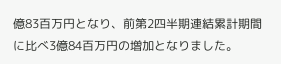億83百万円となり、前第2四半期連結累計期間に比べ3億84百万円の増加となりました。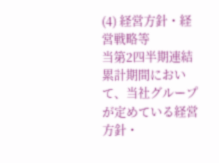(4) 経営方針・経営戦略等
当第2四半期連結累計期間において、当社グループが定めている経営方針・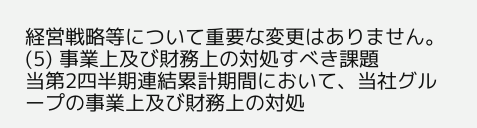経営戦略等について重要な変更はありません。
(5) 事業上及び財務上の対処すべき課題
当第2四半期連結累計期間において、当社グループの事業上及び財務上の対処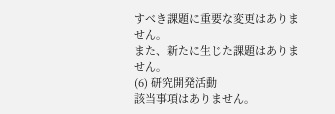すべき課題に重要な変更はありません。
また、新たに生じた課題はありません。
(6) 研究開発活動
該当事項はありません。